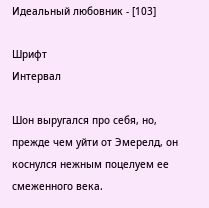Идеальный любовник - [103]

Шрифт
Интервал

Шон выругался про себя, но, прежде чем уйти от Эмерелд, он коснулся нежным поцелуем ее смеженного века.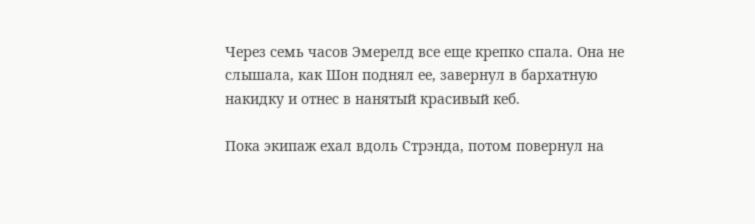Через семь часов Эмерелд все еще крепко спала. Она не слышала, как Шон поднял ее, завернул в бархатную накидку и отнес в нанятый красивый кеб.

Пока экипаж ехал вдоль Стрэнда, потом повернул на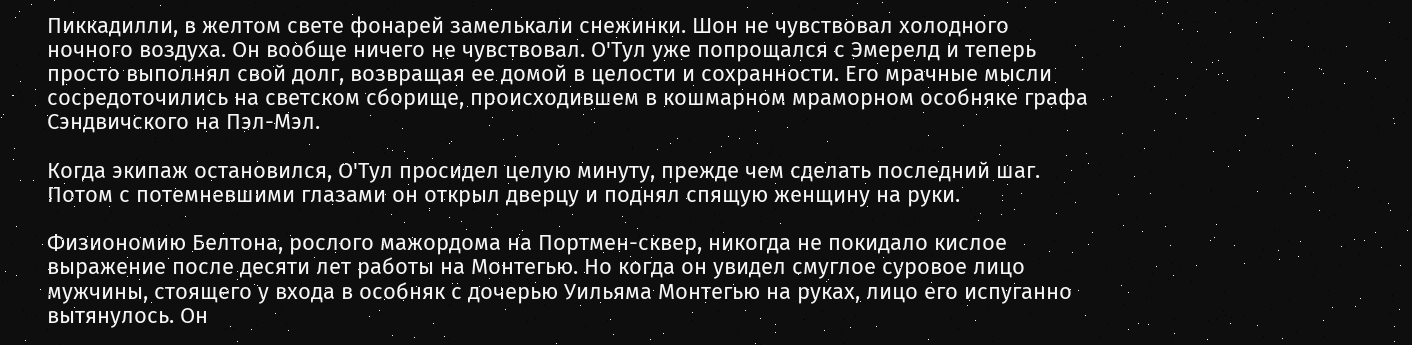Пиккадилли, в желтом свете фонарей замелькали снежинки. Шон не чувствовал холодного ночного воздуха. Он вообще ничего не чувствовал. О'Тул уже попрощался с Эмерелд и теперь просто выполнял свой долг, возвращая ее домой в целости и сохранности. Его мрачные мысли сосредоточились на светском сборище, происходившем в кошмарном мраморном особняке графа Сэндвичского на Пэл-Мэл.

Когда экипаж остановился, О'Тул просидел целую минуту, прежде чем сделать последний шаг. Потом с потемневшими глазами он открыл дверцу и поднял спящую женщину на руки.

Физиономию Белтона, рослого мажордома на Портмен-сквер, никогда не покидало кислое выражение после десяти лет работы на Монтегью. Но когда он увидел смуглое суровое лицо мужчины, стоящего у входа в особняк с дочерью Уильяма Монтегью на руках, лицо его испуганно вытянулось. Он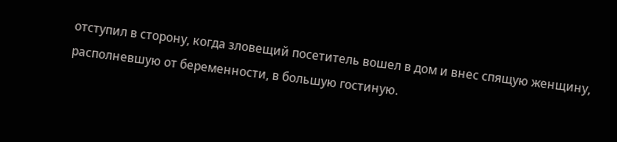отступил в сторону, когда зловещий посетитель вошел в дом и внес спящую женщину, располневшую от беременности, в большую гостиную.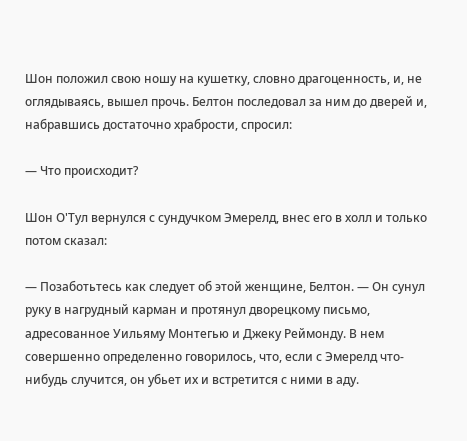Шон положил свою ношу на кушетку, словно драгоценность, и, не оглядываясь, вышел прочь. Белтон последовал за ним до дверей и, набравшись достаточно храбрости, спросил:

— Что происходит?

Шон О'Тул вернулся с сундучком Эмерелд, внес его в холл и только потом сказал:

— Позаботьтесь как следует об этой женщине, Белтон. — Он сунул руку в нагрудный карман и протянул дворецкому письмо, адресованное Уильяму Монтегью и Джеку Реймонду. В нем совершенно определенно говорилось, что, если с Эмерелд что-нибудь случится, он убьет их и встретится с ними в аду.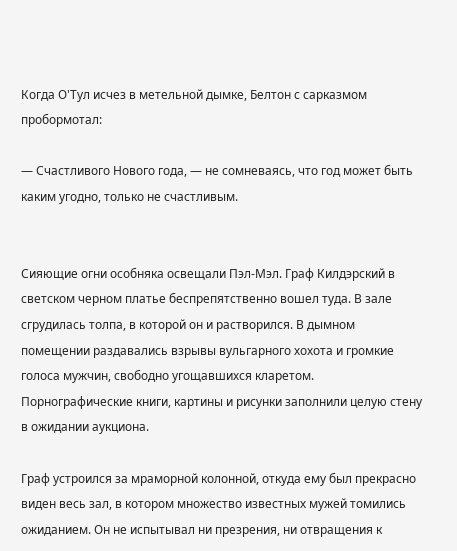Когда О'Тул исчез в метельной дымке, Белтон с сарказмом пробормотал:

— Счастливого Нового года, — не сомневаясь, что год может быть каким угодно, только не счастливым.


Сияющие огни особняка освещали Пэл-Мэл. Граф Килдэрский в светском черном платье беспрепятственно вошел туда. В зале сгрудилась толпа, в которой он и растворился. В дымном помещении раздавались взрывы вульгарного хохота и громкие голоса мужчин, свободно угощавшихся кларетом. Порнографические книги, картины и рисунки заполнили целую стену в ожидании аукциона.

Граф устроился за мраморной колонной, откуда ему был прекрасно виден весь зал, в котором множество известных мужей томились ожиданием. Он не испытывал ни презрения, ни отвращения к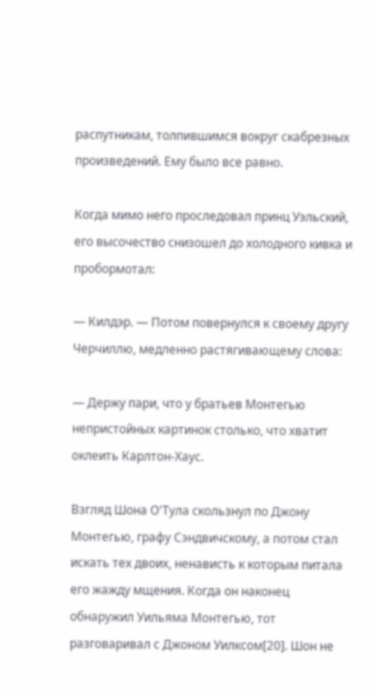распутникам, толпившимся вокруг скабрезных произведений. Ему было все равно.

Когда мимо него проследовал принц Уэльский, его высочество снизошел до холодного кивка и пробормотал:

— Килдэр. — Потом повернулся к своему другу Черчиллю, медленно растягивающему слова:

— Держу пари, что у братьев Монтегью непристойных картинок столько, что хватит оклеить Карлтон-Хаус.

Взгляд Шона О'Тула скользнул по Джону Монтегью, графу Сэндвичскому, а потом стал искать тех двоих, ненависть к которым питала его жажду мщения. Когда он наконец обнаружил Уильяма Монтегью, тот разговаривал с Джоном Уилксом[20]. Шон не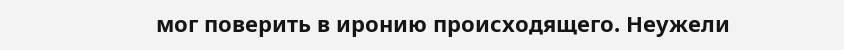мог поверить в иронию происходящего. Неужели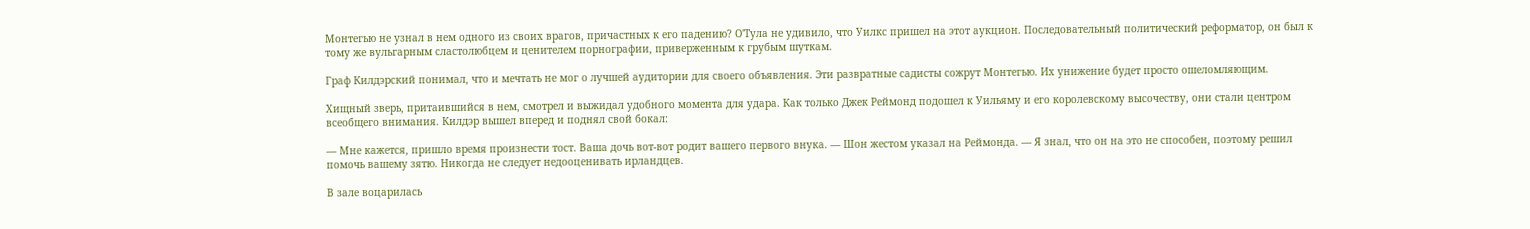Монтегью не узнал в нем одного из своих врагов, причастных к его падению? О'Тула не удивило, что Уилкс пришел на этот аукцион. Последовательный политический реформатор, он был к тому же вульгарным сластолюбцем и ценителем порнографии, приверженным к грубым шуткам.

Граф Килдэрский понимал, что и мечтать не мог о лучшей аудитории для своего объявления. Эти развратные садисты сожрут Монтегью. Их унижение будет просто ошеломляющим.

Хищный зверь, притаившийся в нем, смотрел и выжидал удобного момента для удара. Как только Джек Реймонд подошел к Уильяму и его королевскому высочеству, они стали центром всеобщего внимания. Килдэр вышел вперед и поднял свой бокал:

— Мне кажется, пришло время произнести тост. Ваша дочь вот-вот родит вашего первого внука. — Шон жестом указал на Реймонда. — Я знал, что он на это не способен, поэтому решил помочь вашему зятю. Никогда не следует недооценивать ирландцев.

В зале воцарилась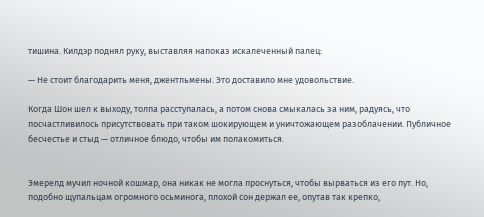тишина. Килдэр поднял руку, выставляя напоказ искалеченный палец:

— Не стоит благодарить меня, джентльмены. Это доставило мне удовольствие.

Когда Шон шел к выходу, толпа расступалась, а потом снова смыкалась за ним, радуясь, что посчастливилось присутствовать при таком шокирующем и уничтожающем разоблачении. Публичное бесчестье и стыд — отличное блюдо, чтобы им полакомиться.


Эмерелд мучил ночной кошмар, она никак не могла проснуться, чтобы вырваться из его пут. Но, подобно щупальцам огромного осьминога, плохой сон держал ее, опутав так крепко,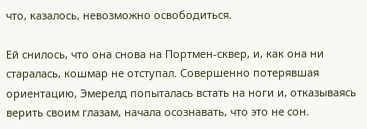что, казалось, невозможно освободиться.

Ей снилось, что она снова на Портмен-сквер, и, как она ни старалась, кошмар не отступал. Совершенно потерявшая ориентацию, Эмерелд попыталась встать на ноги и, отказываясь верить своим глазам, начала осознавать, что это не сон.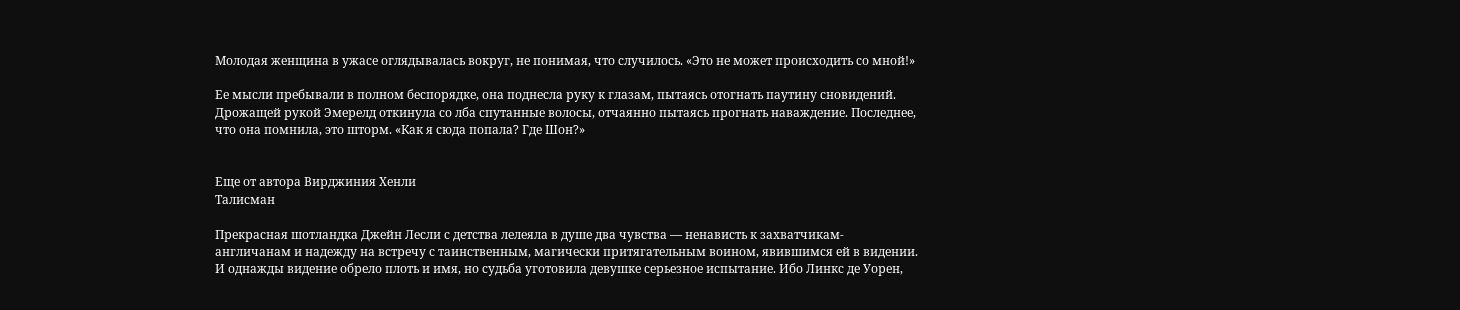Молодая женщина в ужасе оглядывалась вокруг, не понимая, что случилось. «Это не может происходить со мной!»

Ее мысли пребывали в полном беспорядке, она поднесла руку к глазам, пытаясь отогнать паутину сновидений. Дрожащей рукой Эмерелд откинула со лба спутанные волосы, отчаянно пытаясь прогнать наваждение. Последнее, что она помнила, это шторм. «Как я сюда попала? Где Шон?»


Еще от автора Вирджиния Хенли
Талисман

Прекрасная шотландка Джейн Лесли с детства лелеяла в душе два чувства — ненависть к захватчикам-англичанам и надежду на встречу с таинственным, магически притягательным воином, явившимся ей в видении. И однажды видение обрело плоть и имя, но судьба уготовила девушке серьезное испытание. Ибо Линкс де Уорен,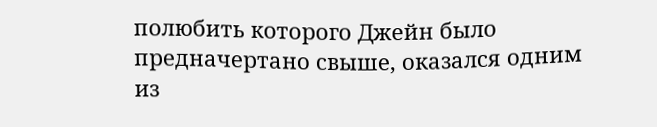полюбить которого Джейн было предначертано свыше, оказался одним из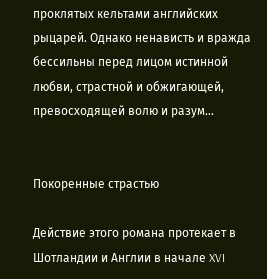проклятых кельтами английских рыцарей. Однако ненависть и вражда бессильны перед лицом истинной любви, страстной и обжигающей, превосходящей волю и разум…


Покоренные страстью

Действие этого романа протекает в Шотландии и Англии в начале XVI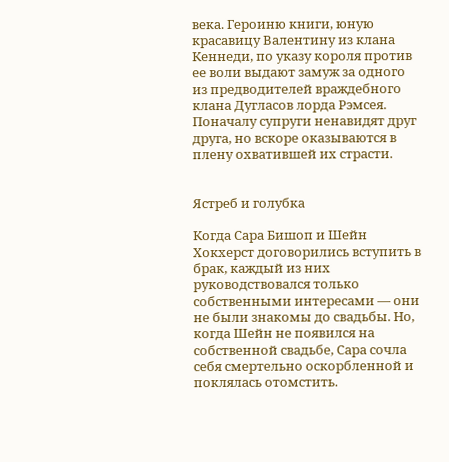века. Героиню книги, юную красавицу Валентину из клана Кеннеди, по указу короля против ее воли выдают замуж за одного из предводителей враждебного клана Дугласов лорда Рэмсея. Поначалу супруги ненавидят друг друга, но вскоре оказываются в плену охватившей их страсти.


Ястреб и голубка

Когда Сара Бишоп и Шейн Хокхерст договорились вступить в брак, каждый из них руководствовался только собственными интересами — они не были знакомы до свадьбы. Но, когда Шейн не появился на собственной свадьбе, Сара сочла себя смертельно оскорбленной и поклялась отомстить.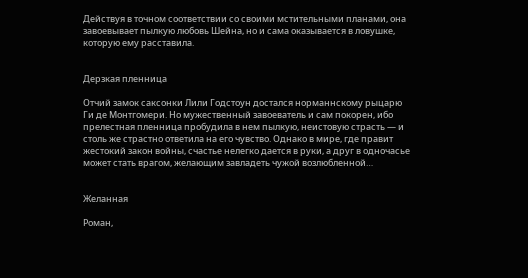Действуя в точном соответствии со своими мстительными планами, она завоевывает пылкую любовь Шейна, но и сама оказывается в ловушке, которую ему расставила.


Дерзкая пленница

Отчий замок саксонки Лили Годстоун достался норманнскому рыцарю Ги де Монтгомери. Но мужественный завоеватель и сам покорен, ибо прелестная пленница пробудила в нем пылкую, неистовую страсть — и столь же страстно ответила на его чувство. Однако в мире, где правит жестокий закон войны, счастье нелегко дается в руки, а друг в одночасье может стать врагом, желающим завладеть чужой возлюбленной…


Желанная

Роман,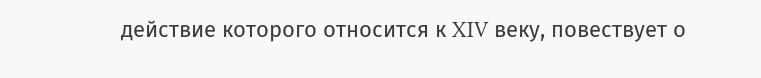действие которого относится к XIV веку, повествует о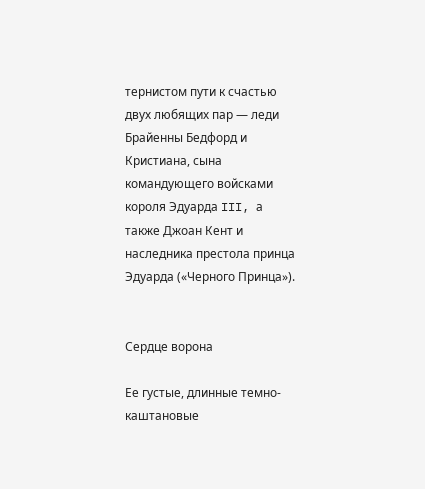тернистом пути к счастью двух любящих пар — леди Брайенны Бедфорд и Кристиана, сына командующего войсками короля Эдуарда III, а также Джоан Кент и наследника престола принца Эдуарда («Черного Принца»).


Сердце ворона

Ее густые, длинные темно-каштановые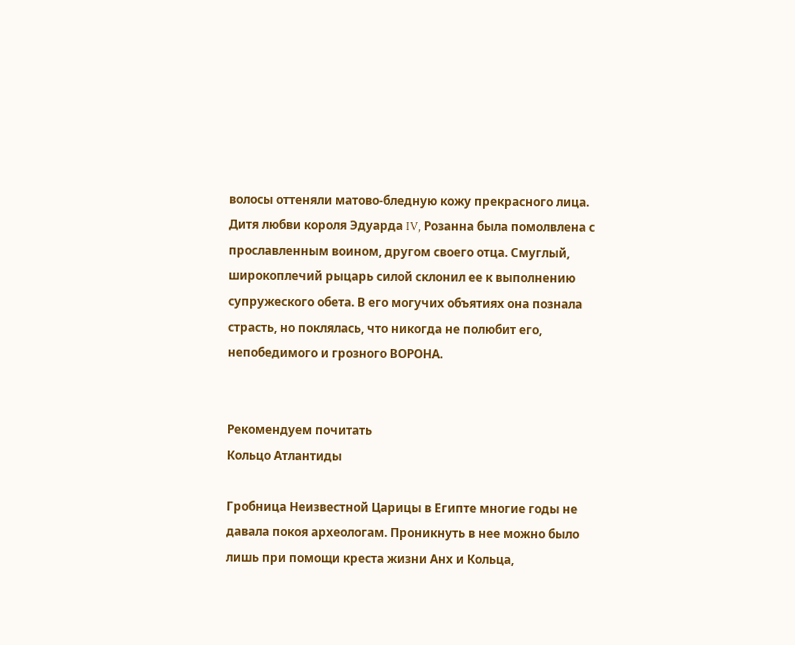волосы оттеняли матово-бледную кожу прекрасного лица. Дитя любви короля Эдуарда IV, Розанна была помолвлена с прославленным воином, другом своего отца. Смуглый, широкоплечий рыцарь силой склонил ее к выполнению супружеского обета. В его могучих объятиях она познала страсть, но поклялась, что никогда не полюбит его, непобедимого и грозного ВОРОНА.


Рекомендуем почитать
Кольцо Атлантиды

Гробница Неизвестной Царицы в Египте многие годы не давала покоя археологам. Проникнуть в нее можно было лишь при помощи креста жизни Анх и Кольца,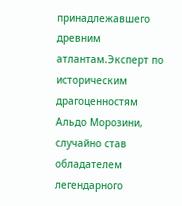принадлежавшего древним атлантам.Эксперт по историческим драгоценностям Альдо Морозини, случайно став обладателем легендарного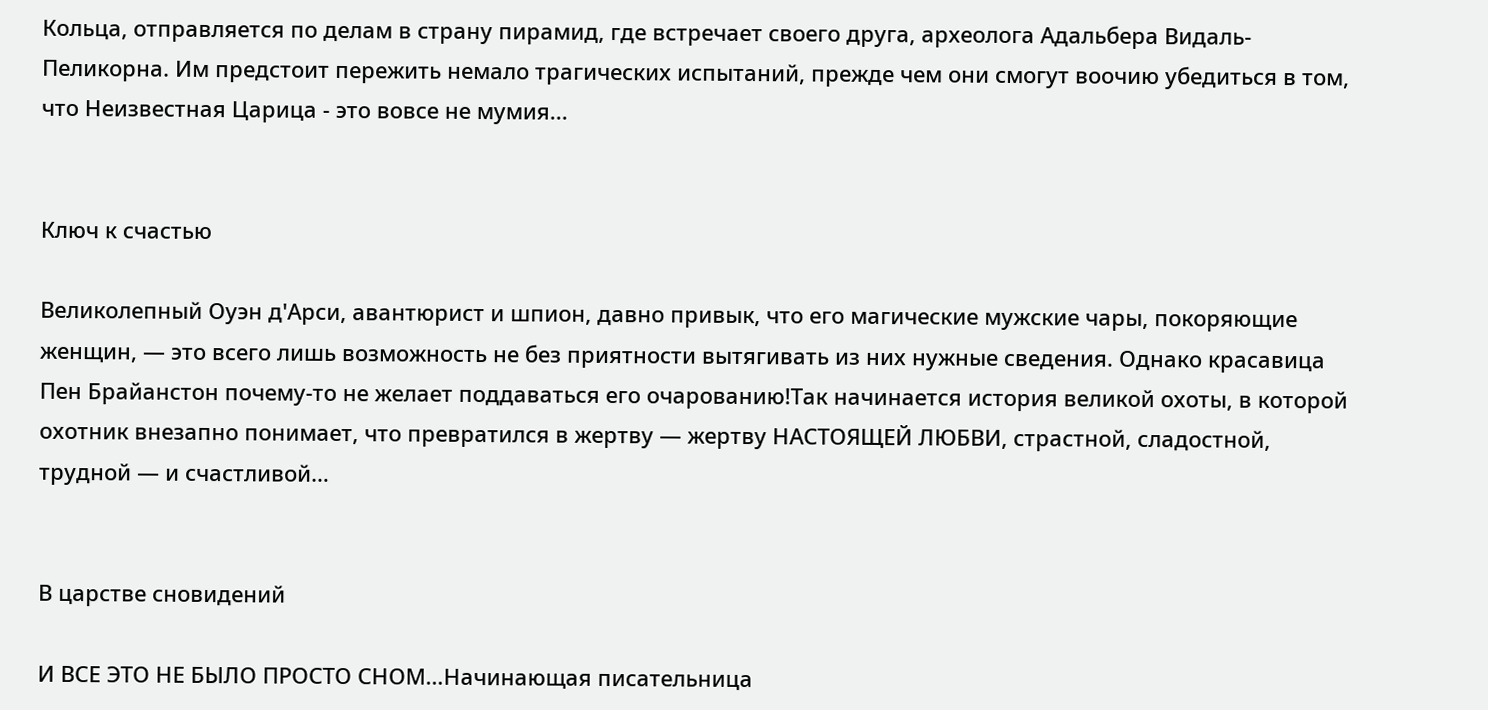Кольца, отправляется по делам в страну пирамид, где встречает своего друга, археолога Адальбера Видаль-Пеликорна. Им предстоит пережить немало трагических испытаний, прежде чем они смогут воочию убедиться в том, что Неизвестная Царица - это вовсе не мумия...


Ключ к счастью

Великолепный Оуэн д'Арси, авантюрист и шпион, давно привык, что его магические мужские чары, покоряющие женщин, — это всего лишь возможность не без приятности вытягивать из них нужные сведения. Однако красавица Пен Брайанстон почему‑то не желает поддаваться его очарованию!Так начинается история великой охоты, в которой охотник внезапно понимает, что превратился в жертву — жертву НАСТОЯЩЕЙ ЛЮБВИ, страстной, сладостной, трудной — и счастливой…


В царстве сновидений

И ВСЕ ЭТО НЕ БЫЛО ПРОСТО СНОМ…Начинающая писательница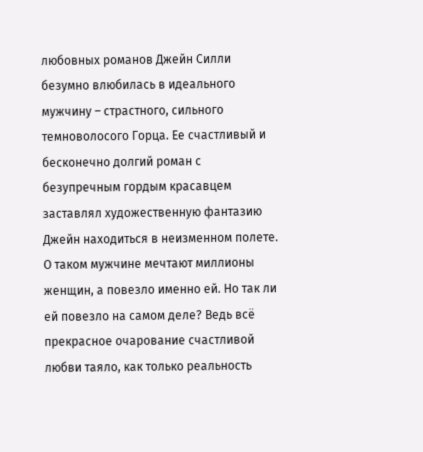любовных романов Джейн Силли безумно влюбилась в идеального мужчину – страстного, сильного темноволосого Горца. Ее счастливый и бесконечно долгий роман с безупречным гордым красавцем заставлял художественную фантазию Джейн находиться в неизменном полете. О таком мужчине мечтают миллионы женщин, а повезло именно ей. Но так ли ей повезло на самом деле? Ведь всё прекрасное очарование счастливой любви таяло, как только реальность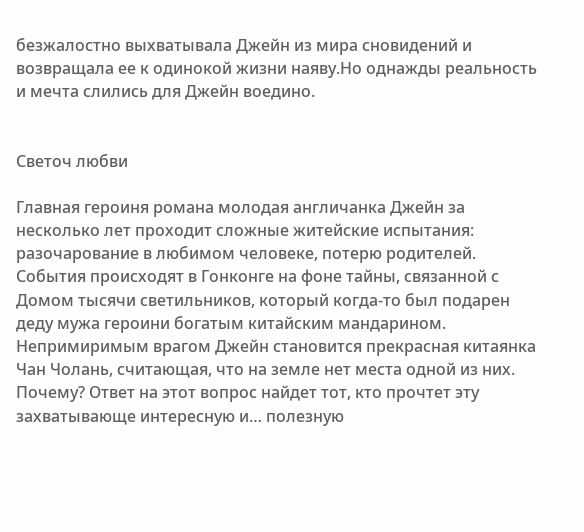безжалостно выхватывала Джейн из мира сновидений и возвращала ее к одинокой жизни наяву.Но однажды реальность и мечта слились для Джейн воедино.


Светоч любви

Главная героиня романа молодая англичанка Джейн за несколько лет проходит сложные житейские испытания: разочарование в любимом человеке, потерю родителей. События происходят в Гонконге на фоне тайны, связанной с Домом тысячи светильников, который когда-то был подарен деду мужа героини богатым китайским мандарином. Непримиримым врагом Джейн становится прекрасная китаянка Чан Чолань, считающая, что на земле нет места одной из них. Почему? Ответ на этот вопрос найдет тот, кто прочтет эту захватывающе интересную и… полезную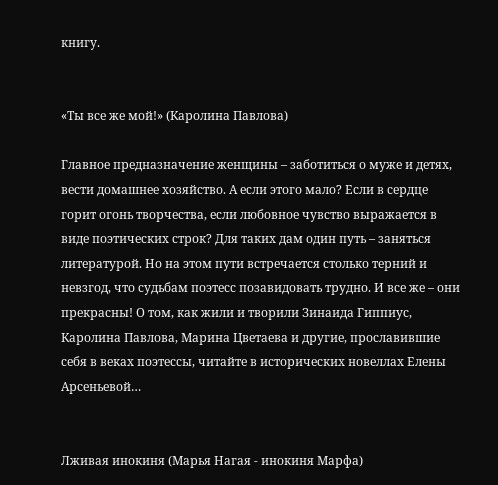книгу.


«Ты все же мой!» (Каролина Павлова)

Главное предназначение женщины – заботиться о муже и детях, вести домашнее хозяйство. А если этого мало? Если в сердце горит огонь творчества, если любовное чувство выражается в виде поэтических строк? Для таких дам один путь – заняться литературой. Но на этом пути встречается столько терний и невзгод, что судьбам поэтесс позавидовать трудно. И все же – они прекрасны! О том, как жили и творили Зинаида Гиппиус, Каролина Павлова, Марина Цветаева и другие, прославившие себя в веках поэтессы, читайте в исторических новеллах Елены Арсеньевой…


Лживая инокиня (Марья Нагая - инокиня Марфа)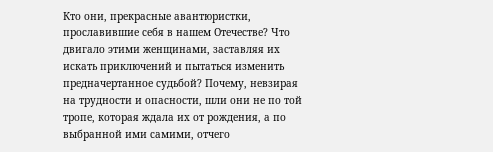Кто они, прекрасные авантюристки, прославившие себя в нашем Отечестве? Что двигало этими женщинами, заставляя их искать приключений и пытаться изменить предначертанное судьбой? Почему, невзирая на трудности и опасности, шли они не по той тропе, которая ждала их от рождения, а по выбранной ими самими, отчего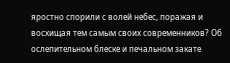яростно спорили с волей небес, поражая и восхищая тем самым своих современников? Об ослепительном блеске и печальном закате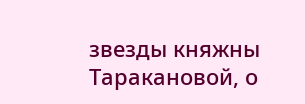звезды княжны Таракановой, о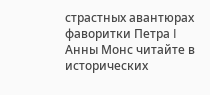страстных авантюрах фаворитки Петра I Анны Монс читайте в исторических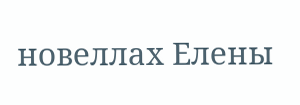новеллах Елены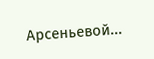Арсеньевой...